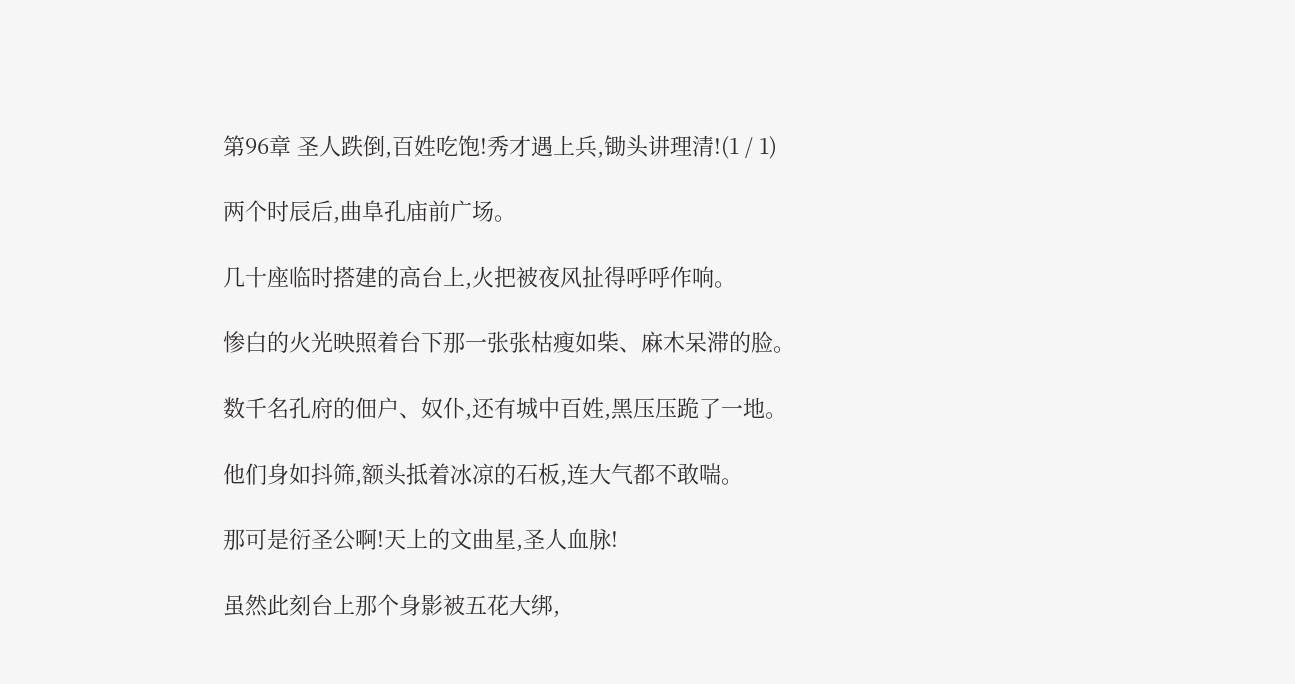第96章 圣人跌倒,百姓吃饱!秀才遇上兵,锄头讲理清!(1 / 1)

两个时辰后,曲阜孔庙前广场。

几十座临时搭建的高台上,火把被夜风扯得呼呼作响。

惨白的火光映照着台下那一张张枯瘦如柴、麻木呆滞的脸。

数千名孔府的佃户、奴仆,还有城中百姓,黑压压跪了一地。

他们身如抖筛,额头抵着冰凉的石板,连大气都不敢喘。

那可是衍圣公啊!天上的文曲星,圣人血脉!

虽然此刻台上那个身影被五花大绑,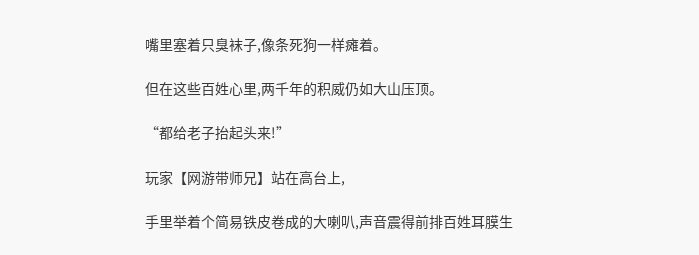嘴里塞着只臭袜子,像条死狗一样瘫着。

但在这些百姓心里,两千年的积威仍如大山压顶。

“都给老子抬起头来!”

玩家【网游带师兄】站在高台上,

手里举着个简易铁皮卷成的大喇叭,声音震得前排百姓耳膜生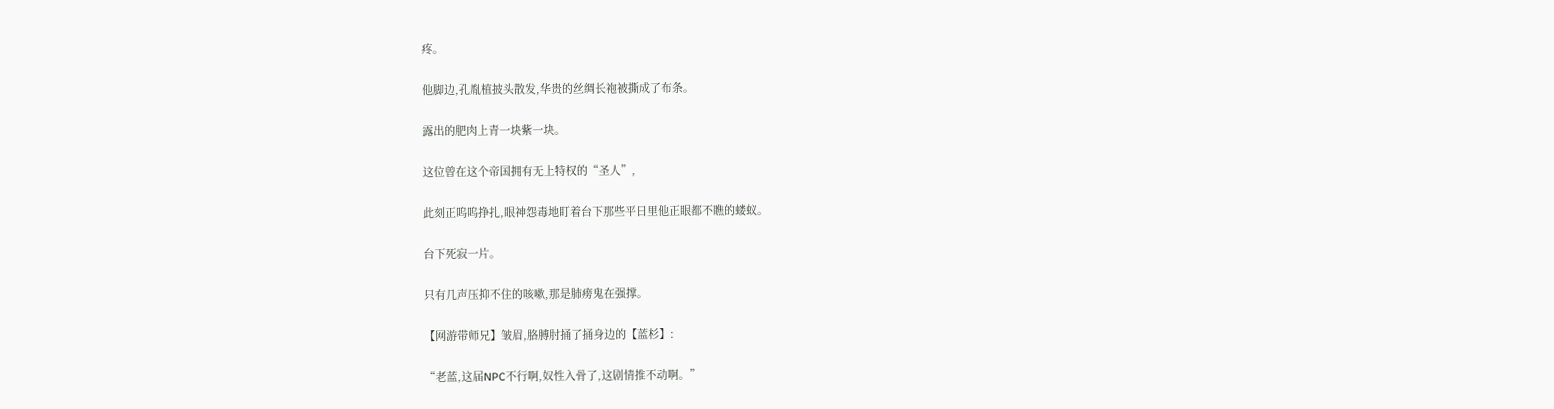疼。

他脚边,孔胤植披头散发,华贵的丝绸长袍被撕成了布条。

露出的肥肉上青一块紫一块。

这位曾在这个帝国拥有无上特权的“圣人”,

此刻正呜呜挣扎,眼神怨毒地盯着台下那些平日里他正眼都不瞧的蝼蚁。

台下死寂一片。

只有几声压抑不住的咳嗽,那是肺痨鬼在强撑。

【网游带师兄】皱眉,胳膊肘捅了捅身边的【蓝杉】:

“老蓝,这届NPC不行啊,奴性入骨了,这剧情推不动啊。”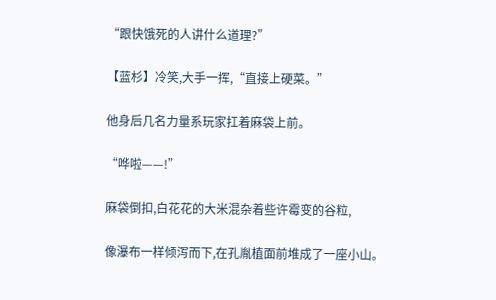“跟快饿死的人讲什么道理?”

【蓝杉】冷笑,大手一挥,“直接上硬菜。”

他身后几名力量系玩家扛着麻袋上前。

“哗啦——!”

麻袋倒扣,白花花的大米混杂着些许霉变的谷粒,

像瀑布一样倾泻而下,在孔胤植面前堆成了一座小山。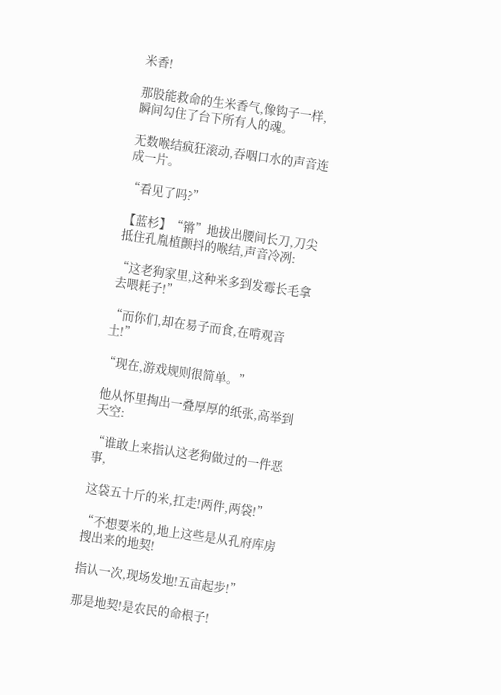米香!

那股能救命的生米香气,像钩子一样,瞬间勾住了台下所有人的魂。

无数喉结疯狂滚动,吞咽口水的声音连成一片。

“看见了吗?”

【蓝杉】“锵”地拔出腰间长刀,刀尖抵住孔胤植颤抖的喉结,声音冷冽:

“这老狗家里,这种米多到发霉长毛拿去喂耗子!”

“而你们,却在易子而食,在啃观音土!”

“现在,游戏规则很简单。”

他从怀里掏出一叠厚厚的纸张,高举到天空:

“谁敢上来指认这老狗做过的一件恶事,

这袋五十斤的米,扛走!两件,两袋!”

“不想要米的,地上这些是从孔府库房搜出来的地契!

指认一次,现场发地!五亩起步!”

那是地契!是农民的命根子!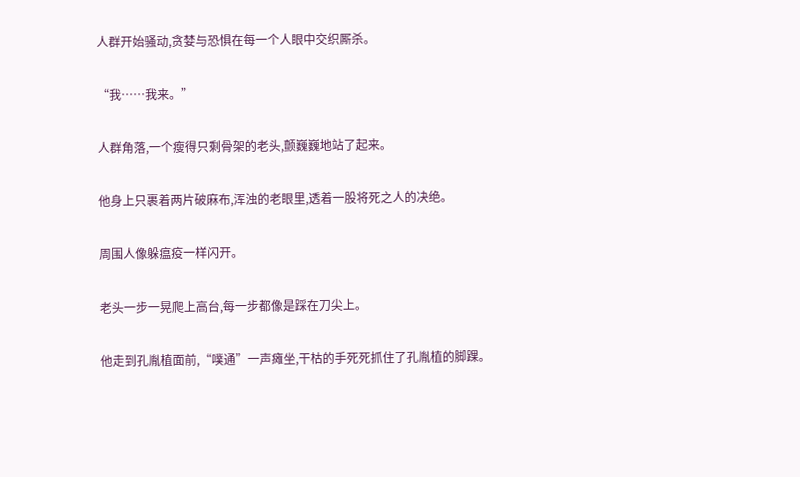人群开始骚动,贪婪与恐惧在每一个人眼中交织厮杀。

“我……我来。”

人群角落,一个瘦得只剩骨架的老头,颤巍巍地站了起来。

他身上只裹着两片破麻布,浑浊的老眼里,透着一股将死之人的决绝。

周围人像躲瘟疫一样闪开。

老头一步一晃爬上高台,每一步都像是踩在刀尖上。

他走到孔胤植面前,“噗通”一声瘫坐,干枯的手死死抓住了孔胤植的脚踝。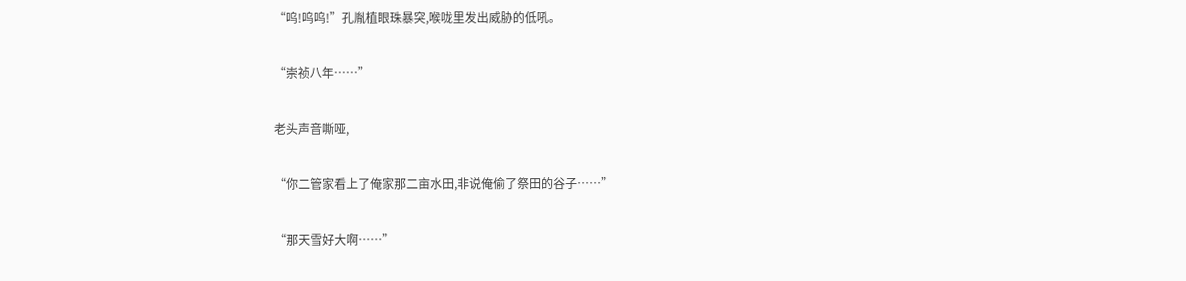“呜!呜呜!”孔胤植眼珠暴突,喉咙里发出威胁的低吼。

“崇祯八年……”

老头声音嘶哑,

“你二管家看上了俺家那二亩水田,非说俺偷了祭田的谷子……”

“那天雪好大啊……”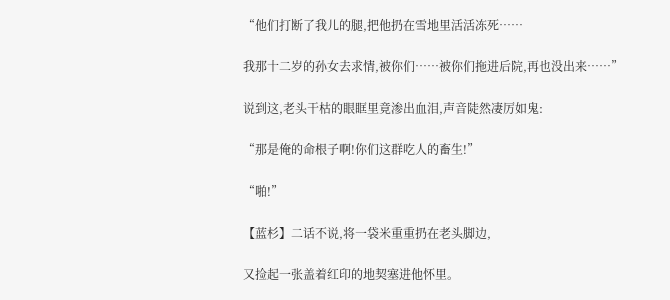“他们打断了我儿的腿,把他扔在雪地里活活冻死……

我那十二岁的孙女去求情,被你们……被你们拖进后院,再也没出来……”

说到这,老头干枯的眼眶里竟渗出血泪,声音陡然凄厉如鬼:

“那是俺的命根子啊!你们这群吃人的畜生!”

“啪!”

【蓝杉】二话不说,将一袋米重重扔在老头脚边,

又捡起一张盖着红印的地契塞进他怀里。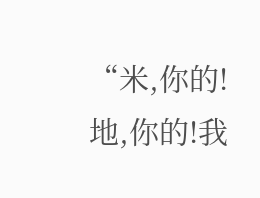“米,你的!地,你的!我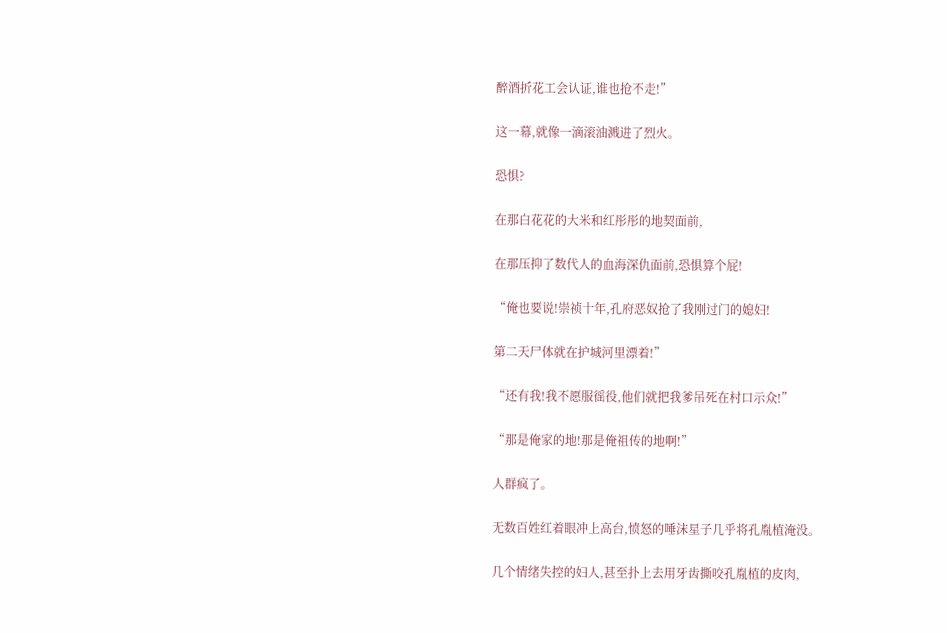醉酒折花工会认证,谁也抢不走!”

这一幕,就像一滴滚油溅进了烈火。

恐惧?

在那白花花的大米和红彤彤的地契面前,

在那压抑了数代人的血海深仇面前,恐惧算个屁!

“俺也要说!崇祯十年,孔府恶奴抢了我刚过门的媳妇!

第二天尸体就在护城河里漂着!”

“还有我!我不愿服徭役,他们就把我爹吊死在村口示众!”

“那是俺家的地!那是俺祖传的地啊!”

人群疯了。

无数百姓红着眼冲上高台,愤怒的唾沫星子几乎将孔胤植淹没。

几个情绪失控的妇人,甚至扑上去用牙齿撕咬孔胤植的皮肉,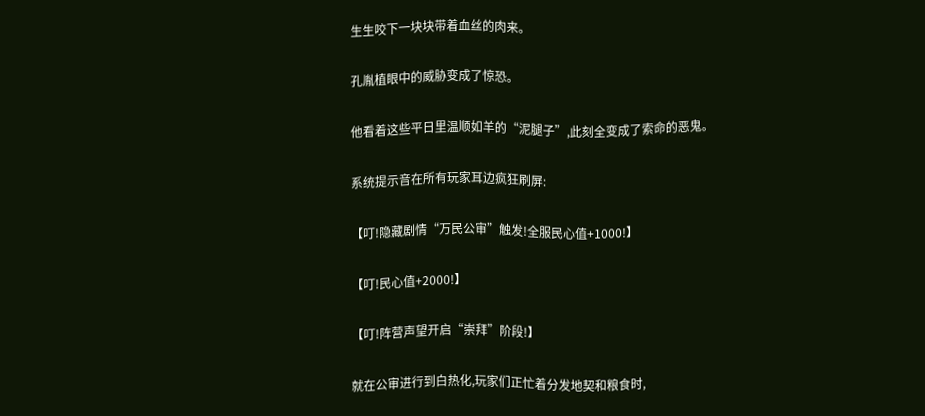生生咬下一块块带着血丝的肉来。

孔胤植眼中的威胁变成了惊恐。

他看着这些平日里温顺如羊的“泥腿子”,此刻全变成了索命的恶鬼。

系统提示音在所有玩家耳边疯狂刷屏:

【叮!隐藏剧情“万民公审”触发!全服民心值+1000!】

【叮!民心值+2000!】

【叮!阵营声望开启“崇拜”阶段!】

就在公审进行到白热化,玩家们正忙着分发地契和粮食时,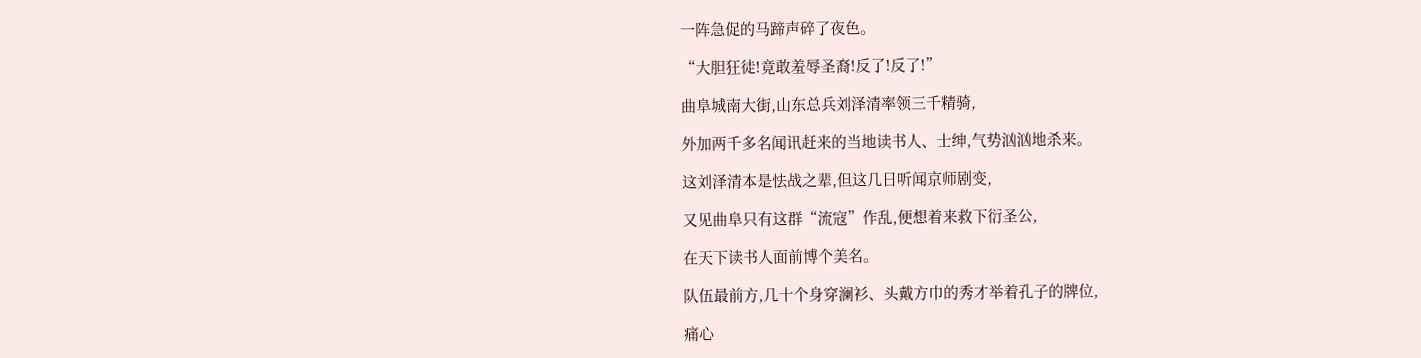一阵急促的马蹄声碎了夜色。

“大胆狂徒!竟敢羞辱圣裔!反了!反了!”

曲阜城南大街,山东总兵刘泽清率领三千精骑,

外加两千多名闻讯赶来的当地读书人、士绅,气势汹汹地杀来。

这刘泽清本是怯战之辈,但这几日听闻京师剧变,

又见曲阜只有这群“流寇”作乱,便想着来救下衍圣公,

在天下读书人面前博个美名。

队伍最前方,几十个身穿澜衫、头戴方巾的秀才举着孔子的牌位,

痛心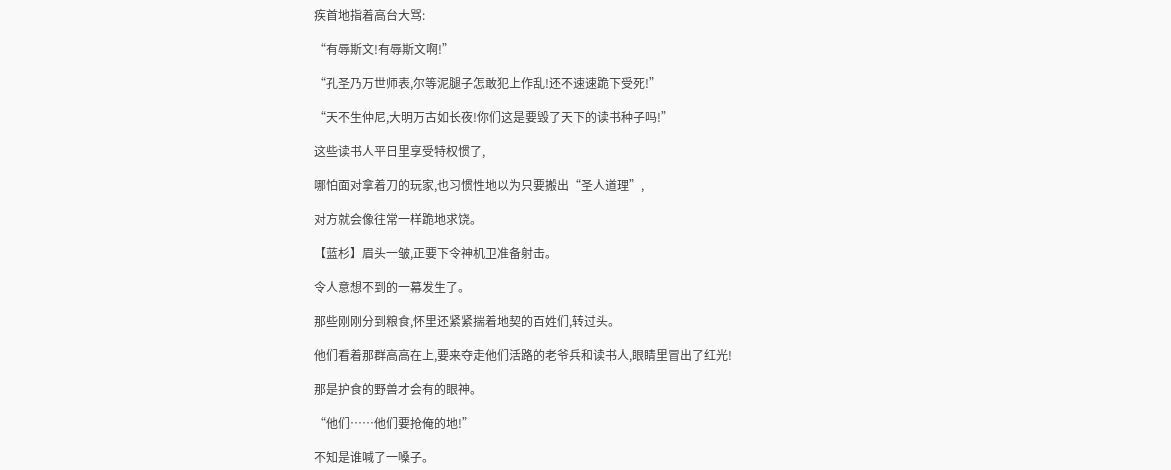疾首地指着高台大骂:

“有辱斯文!有辱斯文啊!”

“孔圣乃万世师表,尔等泥腿子怎敢犯上作乱!还不速速跪下受死!”

“天不生仲尼,大明万古如长夜!你们这是要毁了天下的读书种子吗!”

这些读书人平日里享受特权惯了,

哪怕面对拿着刀的玩家,也习惯性地以为只要搬出“圣人道理”,

对方就会像往常一样跪地求饶。

【蓝杉】眉头一皱,正要下令神机卫准备射击。

令人意想不到的一幕发生了。

那些刚刚分到粮食,怀里还紧紧揣着地契的百姓们,转过头。

他们看着那群高高在上,要来夺走他们活路的老爷兵和读书人,眼睛里冒出了红光!

那是护食的野兽才会有的眼神。

“他们……他们要抢俺的地!”

不知是谁喊了一嗓子。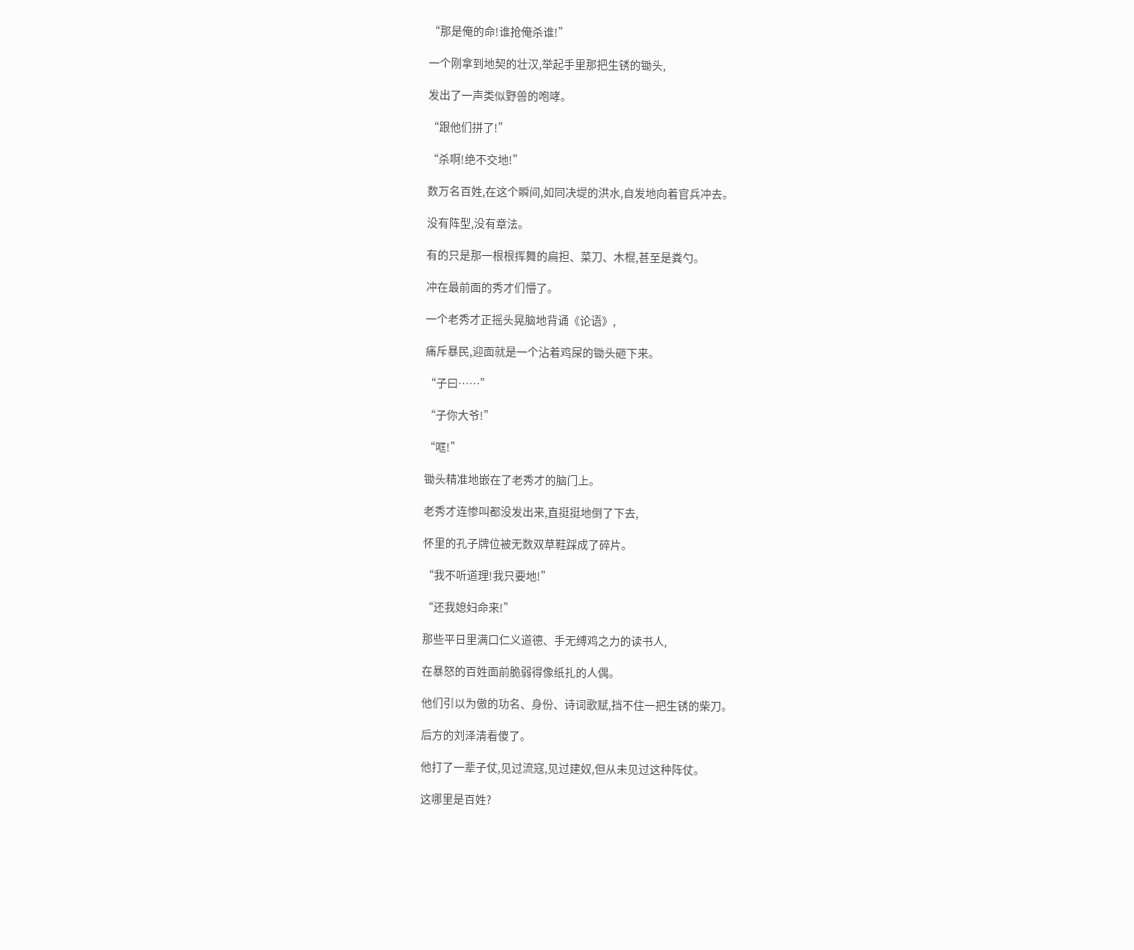“那是俺的命!谁抢俺杀谁!”

一个刚拿到地契的壮汉,举起手里那把生锈的锄头,

发出了一声类似野兽的咆哮。

“跟他们拼了!”

“杀啊!绝不交地!”

数万名百姓,在这个瞬间,如同决堤的洪水,自发地向着官兵冲去。

没有阵型,没有章法。

有的只是那一根根挥舞的扁担、菜刀、木棍,甚至是粪勺。

冲在最前面的秀才们懵了。

一个老秀才正摇头晃脑地背诵《论语》,

痛斥暴民,迎面就是一个沾着鸡屎的锄头砸下来。

“子曰……”

“子你大爷!”

“哐!”

锄头精准地嵌在了老秀才的脑门上。

老秀才连惨叫都没发出来,直挺挺地倒了下去,

怀里的孔子牌位被无数双草鞋踩成了碎片。

“我不听道理!我只要地!”

“还我媳妇命来!”

那些平日里满口仁义道德、手无缚鸡之力的读书人,

在暴怒的百姓面前脆弱得像纸扎的人偶。

他们引以为傲的功名、身份、诗词歌赋,挡不住一把生锈的柴刀。

后方的刘泽清看傻了。

他打了一辈子仗,见过流寇,见过建奴,但从未见过这种阵仗。

这哪里是百姓?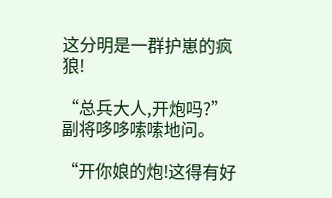这分明是一群护崽的疯狼!

“总兵大人,开炮吗?”副将哆哆嗦嗦地问。

“开你娘的炮!这得有好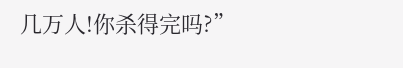几万人!你杀得完吗?”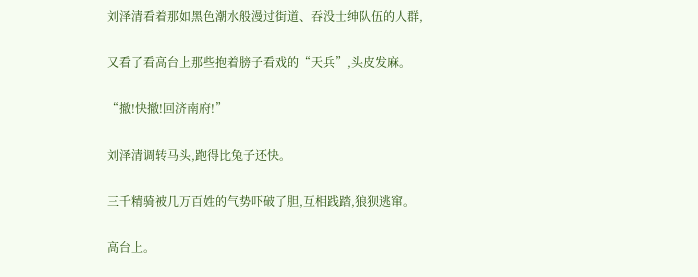刘泽清看着那如黑色潮水般漫过街道、吞没士绅队伍的人群,

又看了看高台上那些抱着膀子看戏的“天兵”,头皮发麻。

“撤!快撤!回济南府!”

刘泽清调转马头,跑得比兔子还快。

三千精骑被几万百姓的气势吓破了胆,互相践踏,狼狈逃窜。

高台上。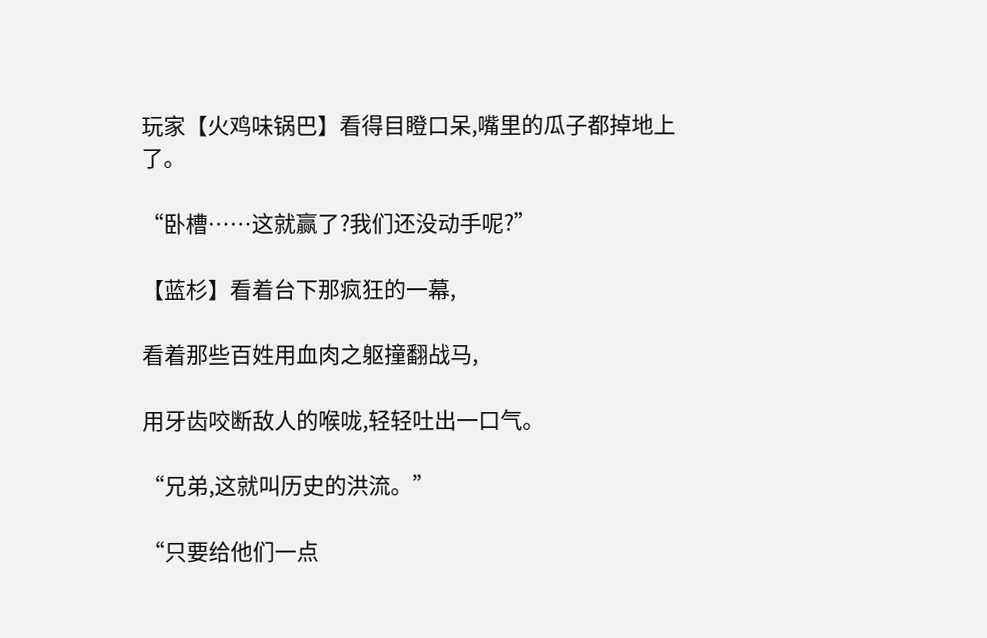玩家【火鸡味锅巴】看得目瞪口呆,嘴里的瓜子都掉地上了。

“卧槽……这就赢了?我们还没动手呢?”

【蓝杉】看着台下那疯狂的一幕,

看着那些百姓用血肉之躯撞翻战马,

用牙齿咬断敌人的喉咙,轻轻吐出一口气。

“兄弟,这就叫历史的洪流。”

“只要给他们一点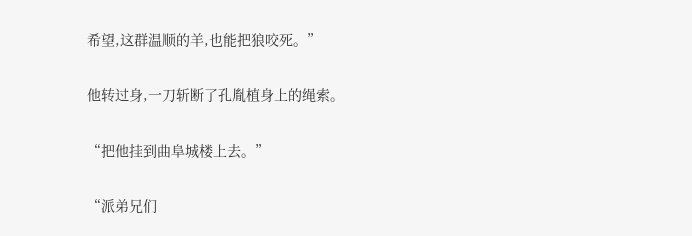希望,这群温顺的羊,也能把狼咬死。”

他转过身,一刀斩断了孔胤植身上的绳索。

“把他挂到曲阜城楼上去。”

“派弟兄们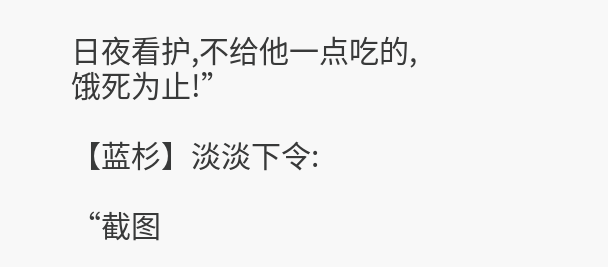日夜看护,不给他一点吃的,饿死为止!”

【蓝杉】淡淡下令:

“截图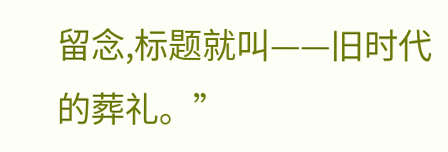留念,标题就叫——旧时代的葬礼。”